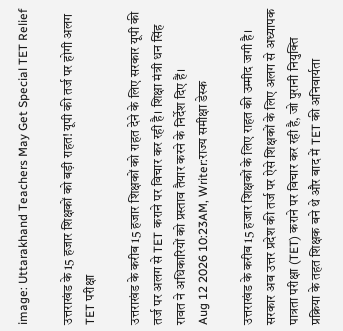image: Uttarakhand Teachers May Get Special TET Relief

उत्तराखंड के 15 हजार शिक्षकों को बड़ी राहत! यूपी की तर्ज पर होगी अलग TET परीक्षा

उत्तराखंड के करीब 15 हजार शिक्षकों को राहत देने के लिए सरकार यूपी की तर्ज पर अलग से TET कराने पर विचार कर रही है। शिक्षा मंत्री धन सिंह रावत ने अधिकारियों को प्रस्ताव तैयार करने के निर्देश दिए हैं।
Aug 12 2026 10:23AM, Writer:राज्य समीक्षा डेस्क

उत्तराखंड के करीब 15 हजार शिक्षकों के लिए राहत की उम्मीद जगी है। सरकार अब उत्तर प्रदेश की तर्ज पर ऐसे शिक्षकों के लिए अलग से अध्यापक पात्रता परीक्षा (TET) कराने पर विचार कर रही है, जो पुरानी नियुक्ति प्रक्रिया के तहत शिक्षक बने थे और बाद में TET की अनिवार्यता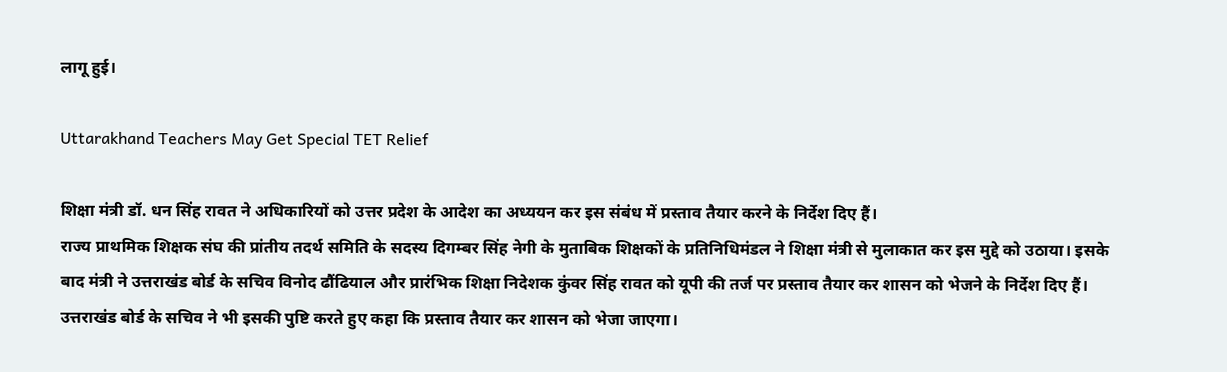लागू हुई।

Uttarakhand Teachers May Get Special TET Relief

शिक्षा मंत्री डॉ. धन सिंह रावत ने अधिकारियों को उत्तर प्रदेश के आदेश का अध्ययन कर इस संबंध में प्रस्ताव तैयार करने के निर्देश दिए हैं।
राज्य प्राथमिक शिक्षक संघ की प्रांतीय तदर्थ समिति के सदस्य दिगम्बर सिंह नेगी के मुताबिक शिक्षकों के प्रतिनिधिमंडल ने शिक्षा मंत्री से मुलाकात कर इस मुद्दे को उठाया। इसके बाद मंत्री ने उत्तराखंड बोर्ड के सचिव विनोद ढौंढियाल और प्रारंभिक शिक्षा निदेशक कुंवर सिंह रावत को यूपी की तर्ज पर प्रस्ताव तैयार कर शासन को भेजने के निर्देश दिए हैं। उत्तराखंड बोर्ड के सचिव ने भी इसकी पुष्टि करते हुए कहा कि प्रस्ताव तैयार कर शासन को भेजा जाएगा।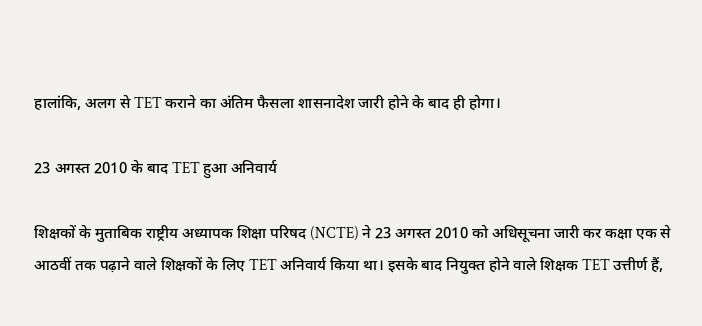हालांकि, अलग से TET कराने का अंतिम फैसला शासनादेश जारी होने के बाद ही होगा।

23 अगस्त 2010 के बाद TET हुआ अनिवार्य

शिक्षकों के मुताबिक राष्ट्रीय अध्यापक शिक्षा परिषद (NCTE) ने 23 अगस्त 2010 को अधिसूचना जारी कर कक्षा एक से आठवीं तक पढ़ाने वाले शिक्षकों के लिए TET अनिवार्य किया था। इसके बाद नियुक्त होने वाले शिक्षक TET उत्तीर्ण हैं,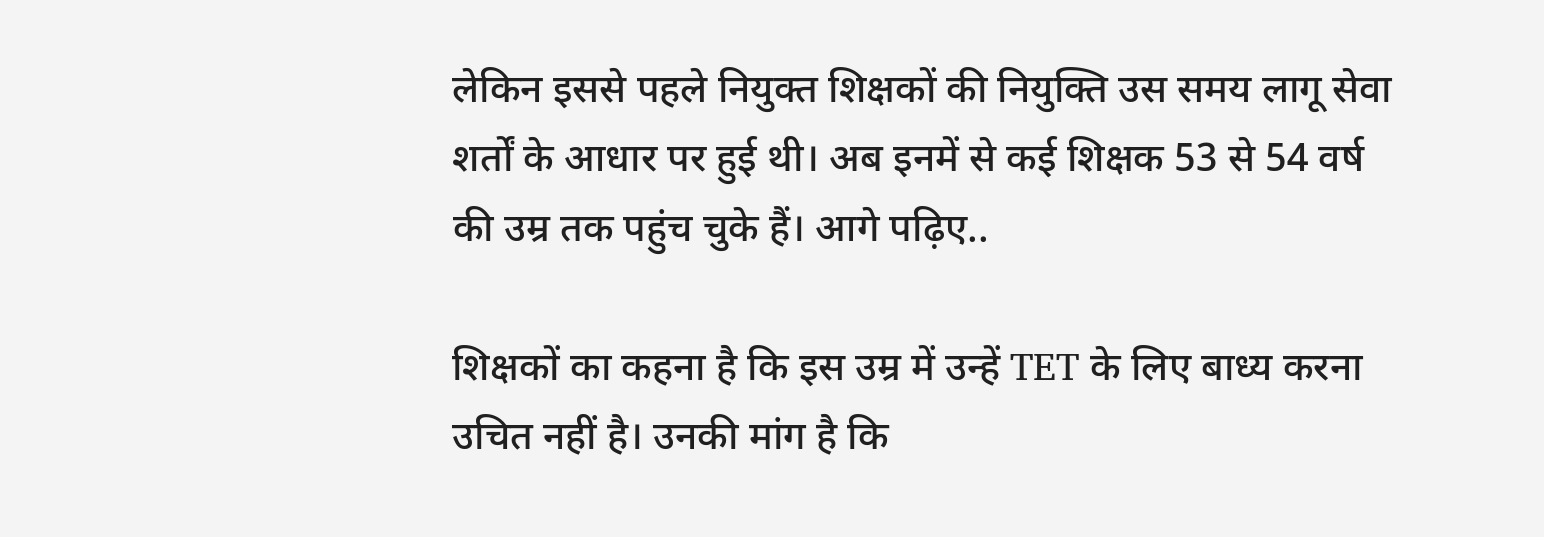लेकिन इससे पहले नियुक्त शिक्षकों की नियुक्ति उस समय लागू सेवा शर्तों के आधार पर हुई थी। अब इनमें से कई शिक्षक 53 से 54 वर्ष की उम्र तक पहुंच चुके हैं। आगे पढ़िए..

शिक्षकों का कहना है कि इस उम्र में उन्हें TET के लिए बाध्य करना उचित नहीं है। उनकी मांग है कि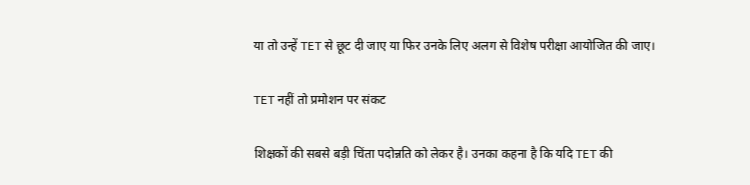या तो उन्हें TET से छूट दी जाए या फिर उनके लिए अलग से विशेष परीक्षा आयोजित की जाए।

TET नहीं तो प्रमोशन पर संकट

शिक्षकों की सबसे बड़ी चिंता पदोन्नति को लेकर है। उनका कहना है कि यदि TET की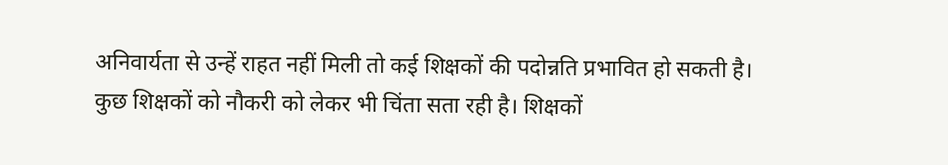अनिवार्यता से उन्हें राहत नहीं मिली तो कई शिक्षकों की पदोन्नति प्रभावित हो सकती है। कुछ शिक्षकों को नौकरी को लेकर भी चिंता सता रही है। शिक्षकों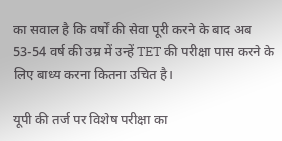का सवाल है कि वर्षों की सेवा पूरी करने के बाद अब 53-54 वर्ष की उम्र में उन्हें TET की परीक्षा पास करने के लिए बाध्य करना कितना उचित है।

यूपी की तर्ज पर विशेष परीक्षा का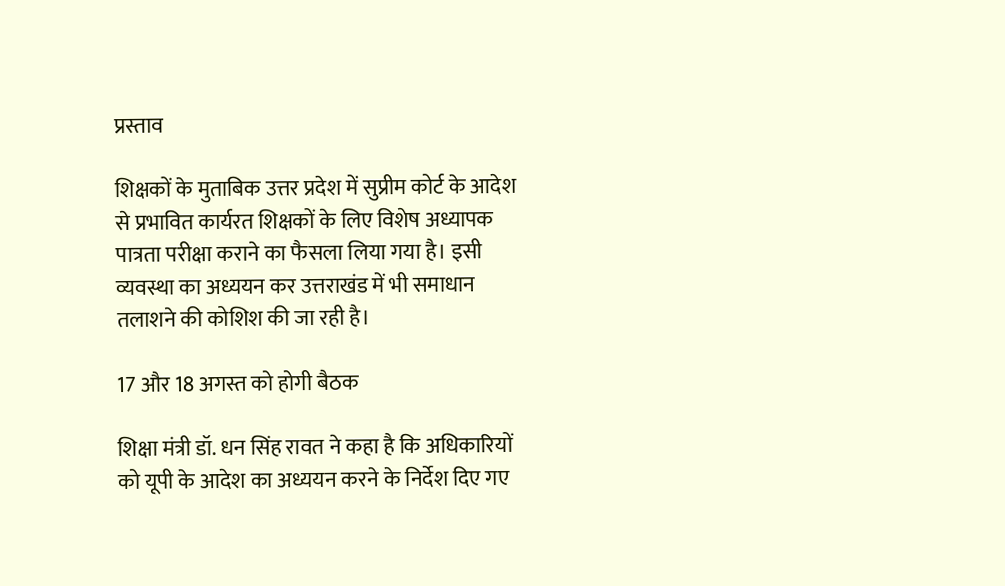प्रस्ताव

शिक्षकों के मुताबिक उत्तर प्रदेश में सुप्रीम कोर्ट के आदेश से प्रभावित कार्यरत शिक्षकों के लिए विशेष अध्यापक पात्रता परीक्षा कराने का फैसला लिया गया है। इसी व्यवस्था का अध्ययन कर उत्तराखंड में भी समाधान तलाशने की कोशिश की जा रही है।

17 और 18 अगस्त को होगी बैठक

शिक्षा मंत्री डॉ. धन सिंह रावत ने कहा है कि अधिकारियों को यूपी के आदेश का अध्ययन करने के निर्देश दिए गए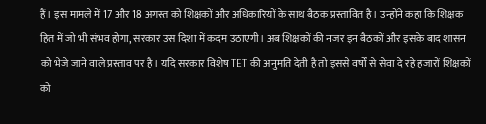हैं। इस मामले में 17 और 18 अगस्त को शिक्षकों और अधिकारियों के साथ बैठक प्रस्तावित है। उन्होंने कहा कि शिक्षक हित में जो भी संभव होगा, सरकार उस दिशा में कदम उठाएगी। अब शिक्षकों की नजर इन बैठकों और इसके बाद शासन को भेजे जाने वाले प्रस्ताव पर है। यदि सरकार विशेष TET की अनुमति देती है तो इससे वर्षों से सेवा दे रहे हजारों शिक्षकों को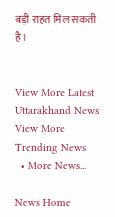बड़ी राहत मिल सकती है।


View More Latest Uttarakhand News
View More Trending News
  • More News...

News Home